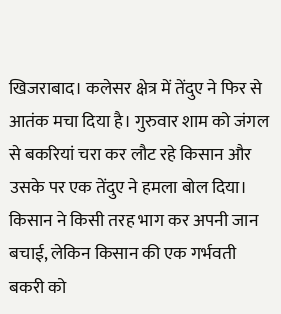खिजराबाद। कलेसर क्षेत्र में तेंदुए ने फिर से आतंक मचा दिया है। गुरुवार शाम को जंगल से बकरियां चरा कर लौट रहे किसान और उसके पर एक तेंदुए ने हमला बोल दिया। किसान ने किसी तरह भाग कर अपनी जान बचाई, लेकिन किसान की एक गर्भवती बकरी को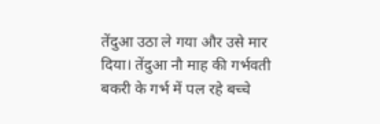तेंदुआ उठा ले गया और उसे मार दिया। तेंदुआ नौ माह की गर्भवती बकरी के गर्भ में पल रहे बच्चे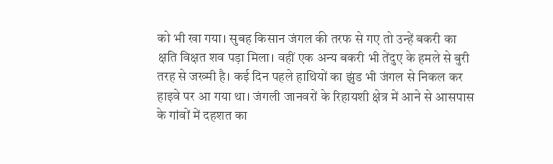को भी खा गया। सुबह किसान जंगल की तरफ से गए तो उन्हें बकरी का क्षति विक्षत शव पड़ा मिला। वहीं एक अन्य बकरी भी तेंदुए के हमले से बुरी तरह से जख्मी है। कई दिन पहले हाथियों का झुंड भी जंगल से निकल कर हाइवे पर आ गया था। जंगली जानवरों के रिहायशी क्षेत्र में आने से आसपास के गांवों में दहशत का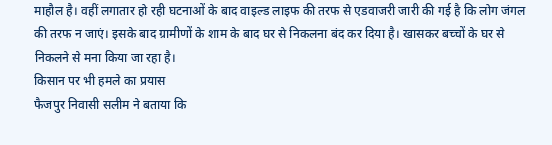माहौल है। वहीं लगातार हो रही घटनाओं के बाद वाइल्ड लाइफ की तरफ से एडवाजरी जारी की गई है कि लोग जंगल की तरफ न जाएं। इसके बाद ग्रामीणों के शाम के बाद घर से निकलना बंद कर दिया है। खासकर बच्चों के घर से निकलने से मना किया जा रहा है।
किसान पर भी हमले का प्रयास
फैजपुर निवासी सलीम ने बताया कि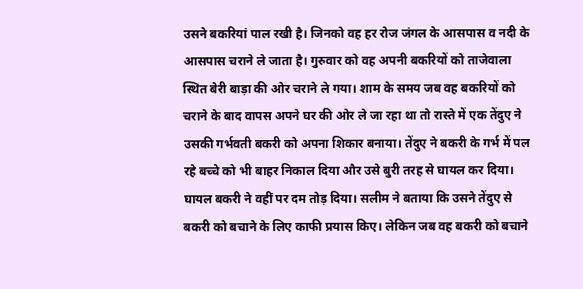उसने बकरियां पाल रखी है। जिनको वह हर रोज जंगल के आसपास व नदी के आसपास चराने ले जाता है। गुरुवार को वह अपनी बकरियों को ताजेवाला स्थित बेरी बाड़ा की ओर चराने ले गया। शाम के समय जब वह बकरियों को चराने के बाद वापस अपने घर की ओर ले जा रहा था तो रास्ते में एक तेंदुए ने उसकी गर्भवती बकरी को अपना शिकार बनाया। तेंदुए ने बकरी के गर्भ में पल रहे बच्चे को भी बाहर निकाल दिया और उसे बुरी तरह से घायल कर दिया। घायल बकरी ने वहीं पर दम तोड़ दिया। सलीम ने बताया कि उसने तेंदुए से बकरी को बचाने के लिए काफी प्रयास किए। लेकिन जब वह बकरी को बचाने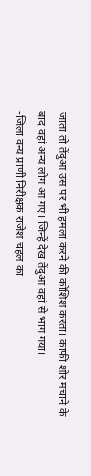जाता तो तेंदुआ उस पर भी हमला करने की कोशिश करता। काफी शोर मचाने के बाद वहां अन्य लोग आ गए। जिन्हें देख तेंदुआ वहां से भाग गया।
-जिला वन्य प्राणी निरीक्षक राजेश चहल का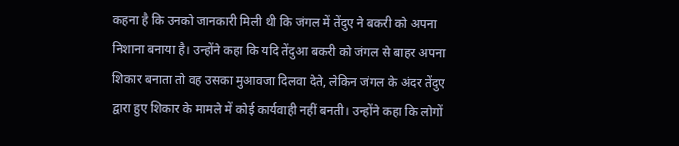कहना है कि उनको जानकारी मिली थी कि जंगल में तेंदुए ने बकरी को अपना निशाना बनाया है। उन्होंने कहा कि यदि तेंदुआ बकरी को जंगल से बाहर अपना शिकार बनाता तो वह उसका मुआवजा दिलवा देते, लेकिन जंगल के अंदर तेंदुए द्वारा हुए शिकार के मामले में कोई कार्यवाही नहीं बनती। उन्होंने कहा कि लोगों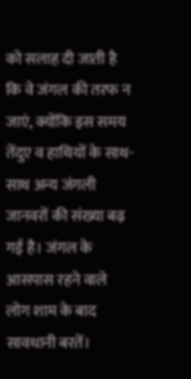को सलाह दी जाती है कि वे जंगल की तरफ न जाएं, क्योंकि इस समय तेंदुए व हाथियों के साथ-साथ अन्य जंगली जानवरों की संख्या बढ़ गई है। जंगल के आसपास रहने वाले लोग शाम के बाद सावधानी बरतें।